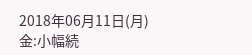2018年06月11日(月)
金:小幅続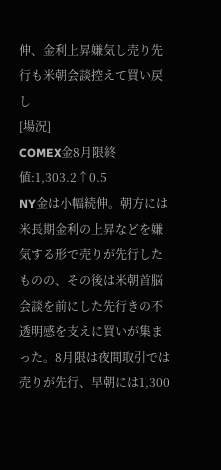伸、金利上昇嫌気し売り先行も米朝会談控えて買い戻し
[場況]
COMEX金8月限終値:1,303.2↑0.5
NY金は小幅続伸。朝方には米長期金利の上昇などを嫌気する形で売りが先行したものの、その後は米朝首脳会談を前にした先行きの不透明感を支えに買いが集まった。8月限は夜間取引では売りが先行、早朝には1,300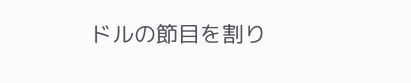ドルの節目を割り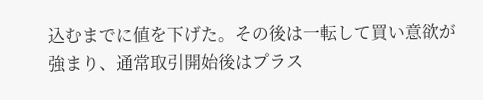込むまでに値を下げた。その後は一転して買い意欲が強まり、通常取引開始後はプラス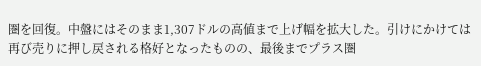圏を回復。中盤にはそのまま1,307ドルの高値まで上げ幅を拡大した。引けにかけては再び売りに押し戻される格好となったものの、最後までプラス圏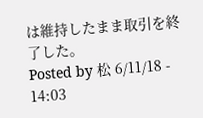は維持したまま取引を終了した。
Posted by 松 6/11/18 - 14:03